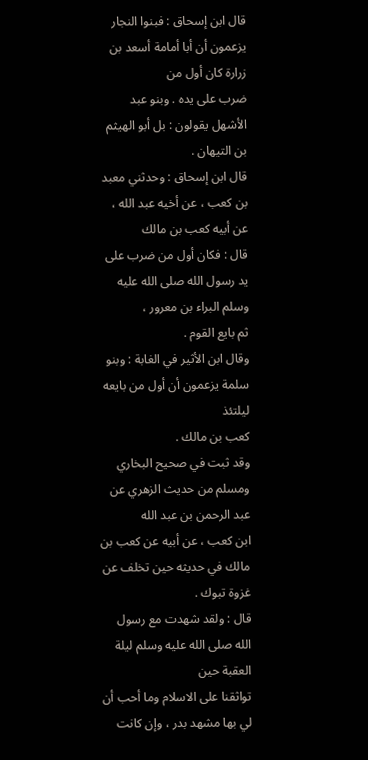قال ابن إسحاق : فبنوا النجار يزعمون أن أبا أمامة أسعد بن زرارة كان أول من
ضرب على يده . وبنو عبد الأشهل يقولون : بل أبو الهيثم بن التيهان .
قال ابن إسحاق : وحدثني معبد بن كعب ، عن أخيه عبد الله ، عن أبيه كعب بن مالك
قال : فكان أول من ضرب على يد رسول الله صلى الله عليه وسلم البراء بن معرور ،
ثم بايع القوم .
وقال ابن الأثير في الغابة : وبنو سلمة يزعمون أن أول من بايعه ليلتئذ
كعب بن مالك .
وقد ثبت في صحيح البخاري ومسلم من حديث الزهري عن عبد الرحمن بن عبد الله
ابن كعب ، عن أبيه عن كعب بن مالك في حديثه حين تخلف عن غزوة تبوك .
قال : ولقد شهدت مع رسول الله صلى الله عليه وسلم ليلة العقبة حين
تواثقنا على الاسلام وما أحب أن لي بها مشهد بدر ، وإن كانت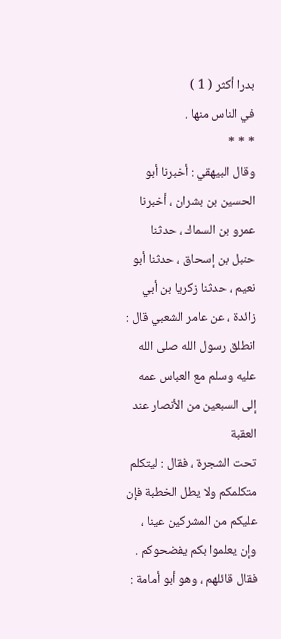بدرا أكثر ( 1 )
في الناس منها .
* * *
وقال البيهقي : أخبرنا أبو الحسين بن بشران ، أخبرنا عمرو بن السماك ، حدثنا
حنبل بن إسحاق ، حدثنا أبو نعيم ، حدثنا زكريا بن أبي زائدة ، عن عامر الشعبي قال :
انطلق رسول الله صلى الله عليه وسلم مع العباس عمه إلى السبعين من الأنصار عند العقبة
تحت الشجرة ، فقال : ليتكلم متكلمكم ولا يطل الخطبة فإن عليكم من المشركين عينا ،
وإن يعلموا بكم يفضحوكم .
فقال قائلهم ، وهو أبو أمامة :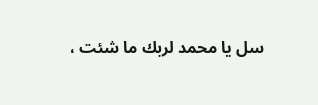سل يا محمد لربك ما شئت ،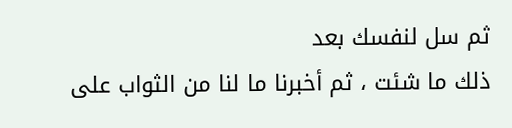ثم سل لنفسك بعد
ذلك ما شئت ، ثم أخبرنا ما لنا من الثواب على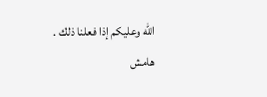الله وعليكم إذا فعلنا ذلك .
هامش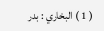( 1 ) البخاري : بدر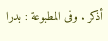أذكر . وفى المطبوعة : بدرا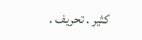كثير . تحريف .